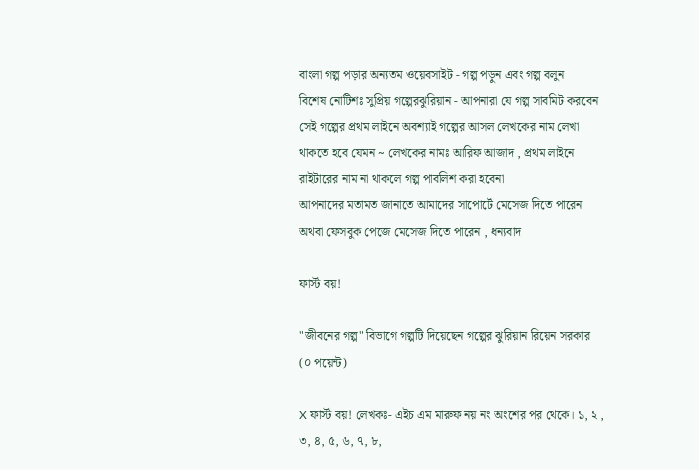বাংলা গল্প পড়ার অন্যতম ওয়েবসাইট - গল্প পড়ুন এবং গল্প বলুন
বিশেষ নোটিশঃ সুপ্রিয় গল্পেরঝুরিয়ান - আপনারা যে গল্প সাবমিট করবেন সেই গল্পের প্রথম লাইনে অবশ্যাই গল্পের আসল লেখকের নাম লেখা থাকতে হবে যেমন ~ লেখকের নামঃ আরিফ আজাদ , প্রথম লাইনে রাইটারের নাম না থাকলে গল্প পাবলিশ করা হবেনা
আপনাদের মতামত জানাতে আমাদের সাপোর্টে মেসেজ দিতে পারেন অথবা ফেসবুক পেজে মেসেজ দিতে পারেন , ধন্যবাদ

ফার্স্ট বয়!

"জীবনের গল্প" বিভাগে গল্পটি দিয়েছেন গল্পের ঝুরিয়ান রিয়েন সরকার (০ পয়েন্ট)

X ফার্স্ট বয়! লেখকঃ- এইচ এম মারুফ নয় নং অংশের পর থেকে। ১, ২ , ৩, ৪, ৫, ৬, ৭, ৮,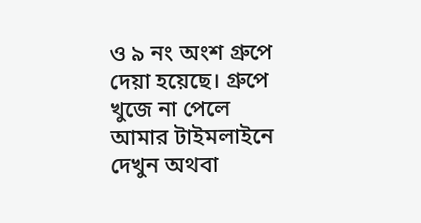ও ৯ নং অংশ গ্রুপে দেয়া হয়েছে। গ্রুপে খুজে না পেলে আমার টাইমলাইনে দেখুন অথবা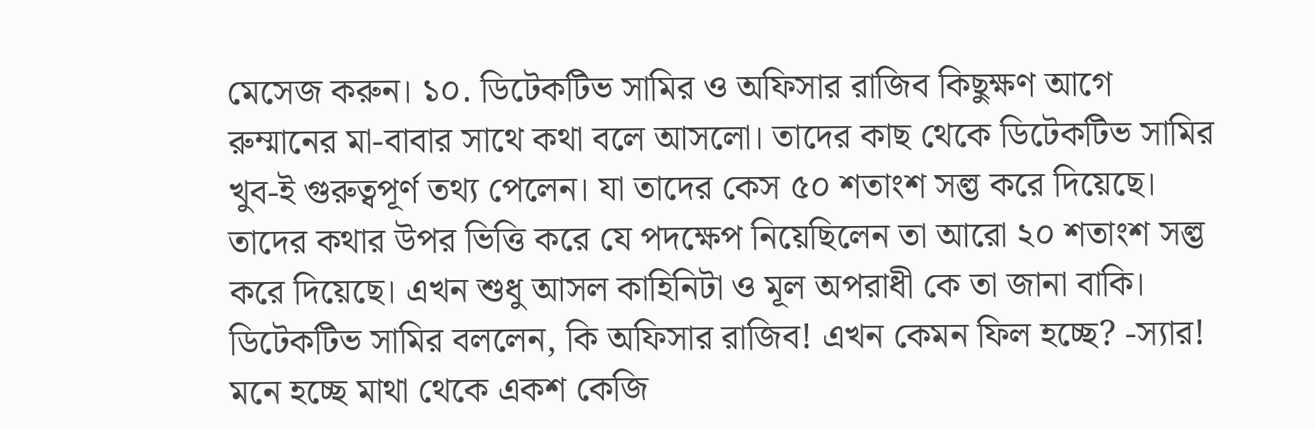মেসেজ করুন। ১০. ডিটেকটিভ সামির ও অফিসার রাজিব কিছুক্ষণ আগে রুম্মানের মা-বাবার সাথে কথা বলে আসলো। তাদের কাছ থেকে ডিটেকটিভ সামির খুব-ই গুরুত্বপূর্ণ তথ্য পেলেন। যা তাদের কেস ৫০ শতাংশ সল্ভ করে দিয়েছে। তাদের কথার উপর ভিত্তি করে যে পদক্ষেপ নিয়েছিলেন তা আরো ২০ শতাংশ সল্ভ করে দিয়েছে। এখন শুধু আসল কাহিনিটা ও মূল অপরাধী কে তা জানা বাকি। ডিটেকটিভ সামির বললেন, কি অফিসার রাজিব! এখন কেমন ফিল হচ্ছে? -স্যার! মনে হচ্ছে মাথা থেকে একশ কেজি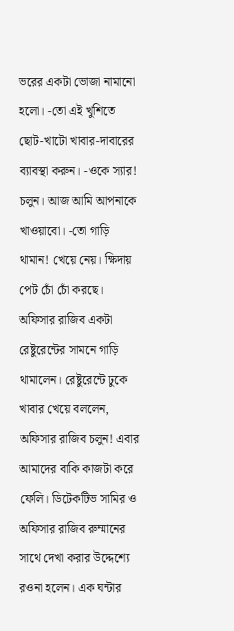ভরের একটা ভোজা নামানো হলো। -তো এই খুশিতে ছোট-খাটো খাবার-দাবারের ব্যাবস্থা করুন। -ওকে স্যার! চলুন। আজ আমি আপনাকে খাওয়াবো। -তো গাড়ি থামান! খেয়ে নেয়। ক্ষিদায় পেট চোঁ চোঁ করছে। অফিসার রাজিব একটা রেষ্টুরেন্টের সামনে গাড়ি থামালেন। রেষ্টুরেন্টে ঢুকে খাবার খেয়ে বললেন, অফিসার রাজিব চলুন! এবার আমাদের বাকি কাজটা করে ফেলি। ডিটেকটিভ সামির ও অফিসার রাজিব রুম্মানের সাথে দেখা করার উদ্দেশ্যে রওনা হলেন। এক ঘন্টার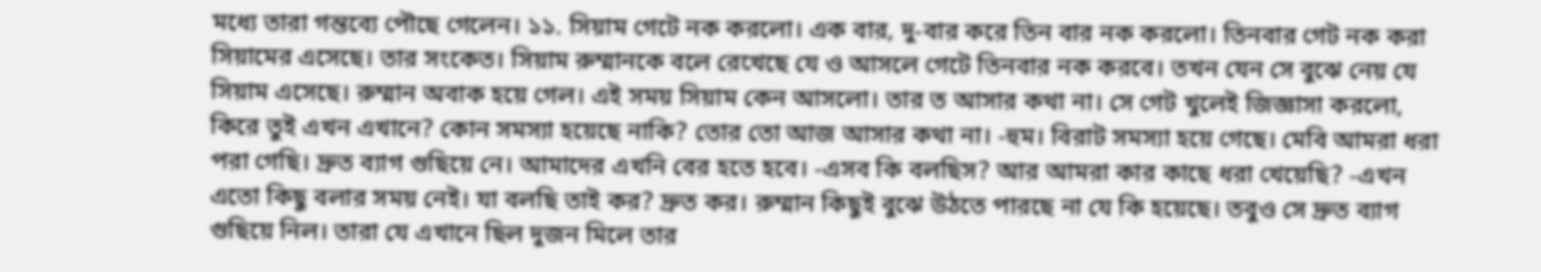মধ্যে তারা গন্তব্যে পৌছে গেলেন। ১১. সিয়াম গেটে নক করলো। এক বার, দু-বার করে তিন বার নক করলো। তিনবার গেট নক করা সিয়ামের এসেছে। তার সংকেত। সিয়াম রুম্মানকে বলে রেখেছে যে ও আসলে গেটে তিনবার নক করবে। তখন যেন সে বুঝে নেয় যে সিয়াম এসেছে। রুম্মান অবাক হয়ে গেল। এই সময় সিয়াম কেন আসলো। তার ত আসার কথা না। সে গেট খুলেই জিজ্ঞাসা করলো, কিরে তুই এখন এখানে? কোন সমস্যা হয়েছে নাকি? তোর তো আজ আসার কথা না। -হুম। বিরাট সমস্যা হয়ে গেছে। মেবি আমরা ধরা পরা গেছি। দ্রুত ব্যাগ গুছিয়ে নে। আমাদের এখনি বের হতে হবে। -এসব কি বলছিস? আর আমরা কার কাছে ধরা খেয়েছি? -এখন এতো কিছু বলার সময় নেই। যা বলছি তাই কর? দ্রুত কর। রুম্মান কিছুই বুঝে উঠতে পারছে না যে কি হয়েছে। তবুও সে দ্রুত ব্যাগ গুছিয়ে নিল। তারা যে এখানে ছিল দুজন মিলে তার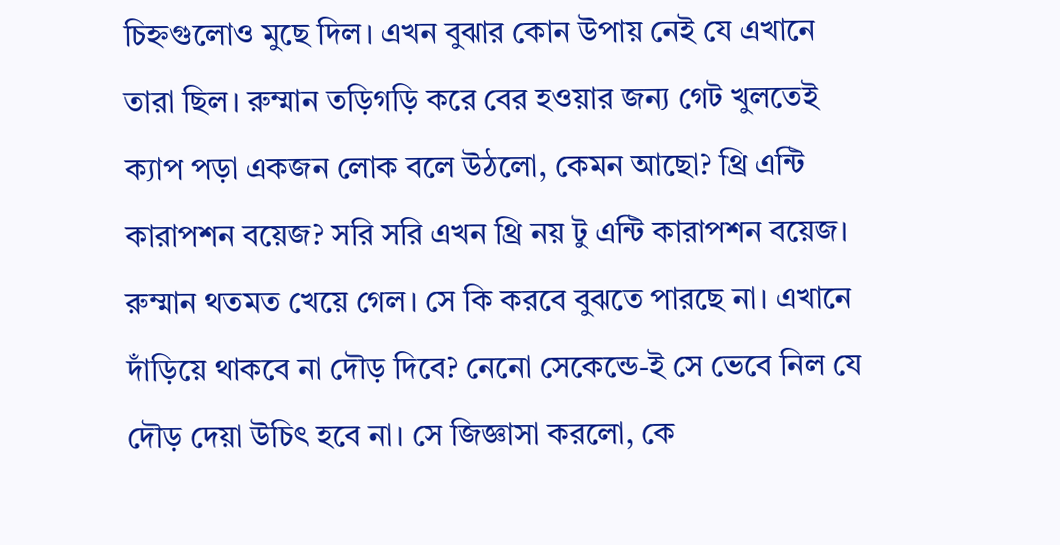চিহ্নগুলোও মুছে দিল। এখন বুঝার কোন উপায় নেই যে এখানে তারা ছিল। রুম্মান তড়িগড়ি করে বের হওয়ার জন্য গেট খুলতেই ক্যাপ পড়া একজন লোক বলে উঠলো, কেমন আছো? থ্রি এন্টি কারাপশন বয়েজ? সরি সরি এখন থ্রি নয় টু এন্টি কারাপশন বয়েজ। রুম্মান থতমত খেয়ে গেল। সে কি করবে বুঝতে পারছে না। এখানে দাঁড়িয়ে থাকবে না দৌড় দিবে? নেনো সেকেন্ডে-ই সে ভেবে নিল যে দৌড় দেয়া উচিৎ হবে না। সে জিজ্ঞাসা করলো, কে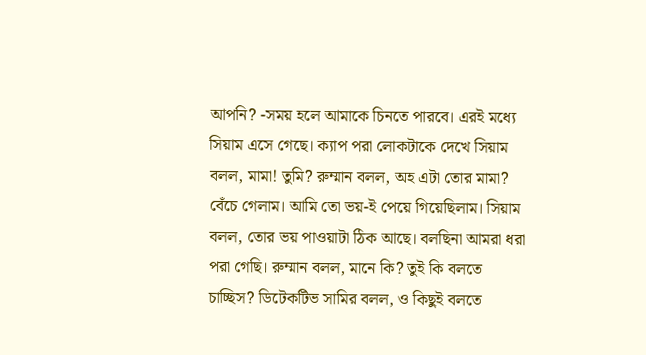আপনি? -সময় হলে আমাকে চিনতে পারবে। এরই মধ্যে সিয়াম এসে গেছে। ক্যাপ পরা লোকটাকে দেখে সিয়াম বলল, মামা! তুমি? রুম্মান বলল, অহ এটা তোর মামা? বেঁচে গেলাম। আমি তো ভয়-ই পেয়ে গিয়েছিলাম। সিয়াম বলল, তোর ভয় পাওয়াটা ঠিক আছে। বলছিনা আমরা ধরা পরা গেছি। রুম্মান বলল, মানে কি? তুই কি বলতে চাচ্ছিস? ডিটেকটিভ সামির বলল, ও কিছুই বলতে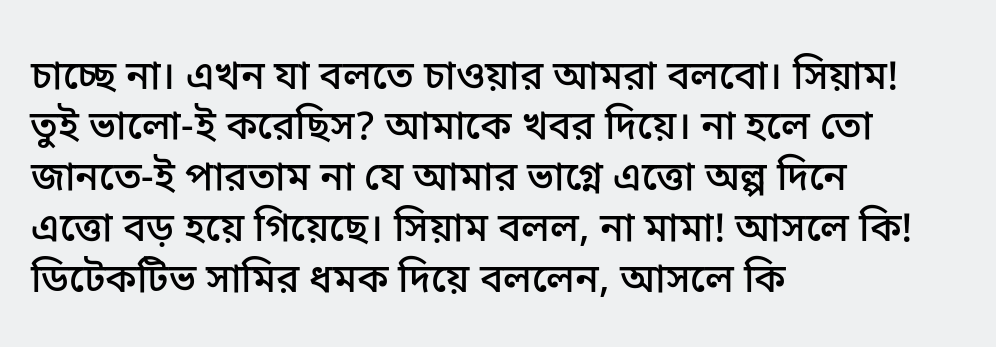চাচ্ছে না। এখন যা বলতে চাওয়ার আমরা বলবো। সিয়াম! তুই ভালো-ই করেছিস? আমাকে খবর দিয়ে। না হলে তো জানতে-ই পারতাম না যে আমার ভাগ্নে এত্তো অল্প দিনে এত্তো বড় হয়ে গিয়েছে। সিয়াম বলল, না মামা! আসলে কি! ডিটেকটিভ সামির ধমক দিয়ে বললেন, আসলে কি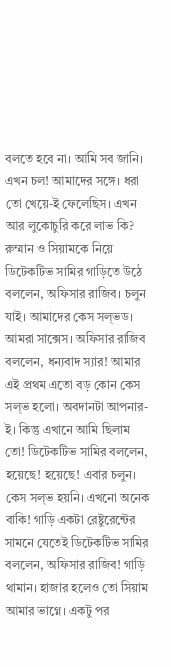বলতে হবে না। আমি সব জানি। এখন চল! আমাদের সঙ্গে। ধরা তো খেয়ে-ই ফেলেছিস। এখন আর লুকোচুরি করে লাভ কি? রুম্মান ও সিয়ামকে নিয়ে ডিটেকটিভ সামির গাড়িতে উঠে বললেন, অফিসার রাজিব। চলুন যাই। আমাদের কেস সল্ভড। আমরা সাক্সেস। অফিসার রাজিব বললেন, ধন্যবাদ স্যার! আমার এই প্রথম এতো বড় কোন কেস সল্ভ হলো। অবদানটা আপনার-ই। কিন্তু এখানে আমি ছিলাম তো! ডিটেকটিভ সামির বললেন, হয়েছে! হয়েছে! এবার চলুন। কেস সল্ভ হয়নি। এখনো অনেক বাকি! গাড়ি একটা রেষ্টুরেন্টের সামনে যেতেই ডিটেকটিভ সামির বললেন, অফিসার রাজিব! গাড়ি থামান। হাজার হলেও তো সিয়াম আমার ভাগ্নে। একটু পর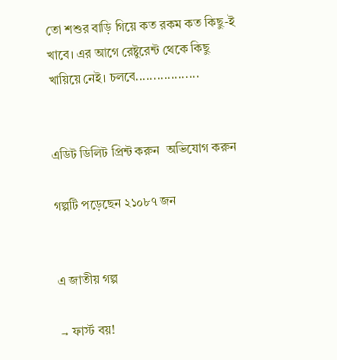তো শশুর বাড়ি গিয়ে কত রকম কত কিছু-ই খাবে। এর আগে রেষ্টুরেন্ট থেকে কিছু খায়িয়ে নেই। চলবে..................


এডিট ডিলিট প্রিন্ট করুন  অভিযোগ করুন

গল্পটি পড়েছেন ২১০৮৭ জন


এ জাতীয় গল্প

→ ফার্স্ট বয়!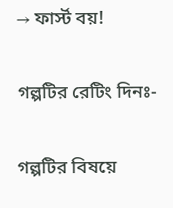→ ফার্স্ট বয়!

গল্পটির রেটিং দিনঃ-

গল্পটির বিষয়ে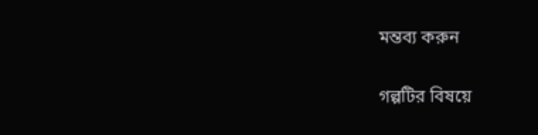মন্তব্য করুন

গল্পটির বিষয়ে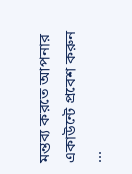মন্তব্য করতে আপনার একাউন্টে প্রবেশ করুন ...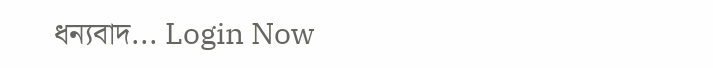ধন্যবাদ... Login Now